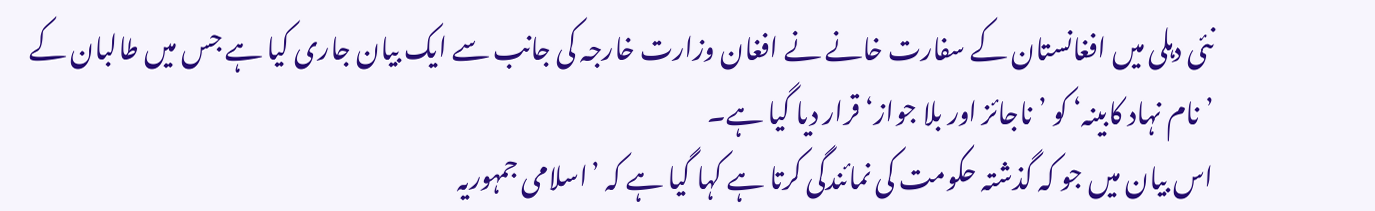نئی دہلی میں افغانستان کے سفارت خانے نے افغان وزارت خارجہ کی جانب سے ایک بیان جاری کیا ہے جس میں طالبان کے ’نام نہاد کابینہ‘ کو ’ناجائز اور بلا جواز‘ قرار دیا گیا ہے۔
اس بیان میں جو کہ گذشتہ حکومت کی نمائندگی کرتا ہے کہا گیا ہے کہ ’اسلامی جمہوریہ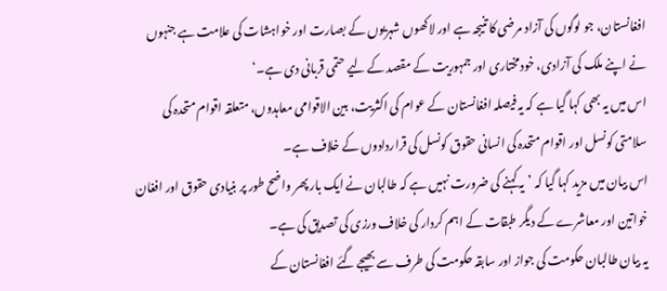افغانستان، جو لوگوں کی آزاد مرضی کا تنیجہ ہے اور لاکھوں شہریوں کے بصارت اور خواہشات کی علامت ہے جنہوں نے اپنے ملک کی آزادی، خودمختاری اور جمہوریت کے مقصد کے لیے حتمی قربانی دی ہے۔‘
اس میں یہ بھی کہا گیا ہے کہ یہ فیصلہ افغانستان کے عوام کی اکثریت، بین الاقوامی معاہدوں، متعلقہ اقوام متحدہ کی سلامتی کونسل اور اقوام متحدہ کی انسانی حقوق کونسل کی قراردادوں کے خلاف ہے۔
اس بیان میں مزید کہا گیا کہ ’یہ کہنے کی ضرورت نہیں ہے کہ طالبان نے ایک بار پھر واضح طور پر بنیادی حقوق اور افغان خواتین اور معاشرے کے دیگر طبقات کے اہم کردار کی خلاف ورزی کی تصدیق کی ہے۔
یہ بیان طالبان حکومت کی جواز اور سابقہ حکومت کی طرف سے بھیجے گئے افغانستان کے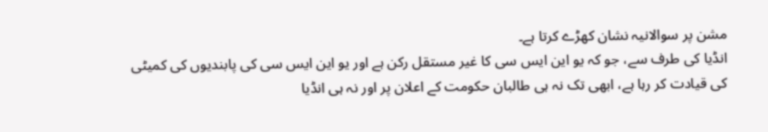مشن پر سوالانیہ نشان کھڑے کرتا ہے۔
انڈیا کی طرف سے، جو کہ یو این ایس سی کا غیر مستقل رکن ہے اور یو این ایس سی کی پابندیوں کی کمیٹی کی قیادت کر رہا ہے، ابھی تک نہ ہی طالبان حکومت کے اعلان پر اور نہ ہی انڈیا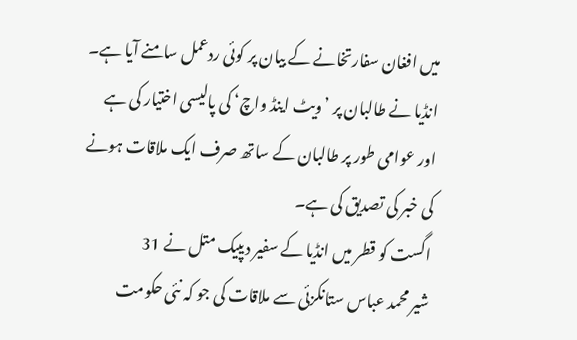میں افغان سفارتخانے کے بیان پر کوئی ردعمل سامنے آیا ہے۔
انڈیا نے طالبان پر ’ویٹ اینڈ واچ‘ کی پالیسی اختیار کی ہے اور عوامی طور پر طالبان کے ساتھ صرف ایک ملاقات ہونے کی خبر کی تصدیق کی ہے۔
اگست کو قطر میں انڈیا کے سفیر دیپیک متل نے 31
شیر محمد عباس ستانکزئی سے ملاقات کی جو کہ نئی حکومت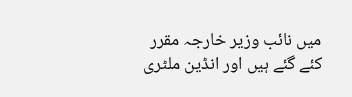میں نائب وزیر خارجہ مقرر کئے گئے ہیں اور انڈین ملٹری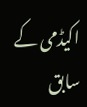اکیڈمی کے سابق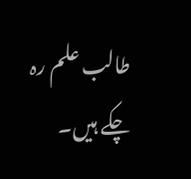طالب علم رہ چکے ہیں۔